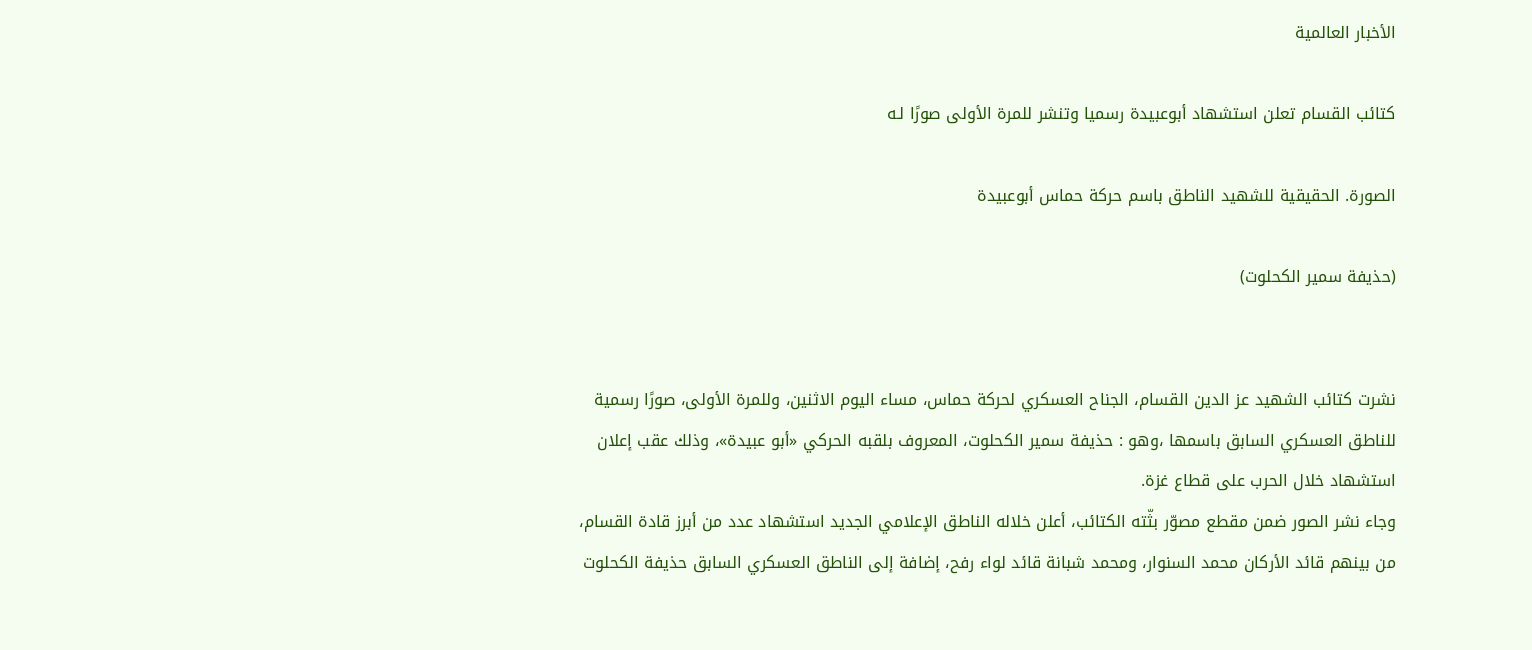الأخبار العالمية

كتائب القسام تعلن استشهاد أبوعبيدة رسميا وتنشر للمرة الأولى صورًا لـه

الصورة. الحقيقية للشهيد الناطق باسم حركة حماس أبوعبيدة

(حذيفة سمير الكحلوت)


نشرت كتائب الشهيد عز الدين القسام، الجناح العسكري لحركة حماس، مساء اليوم الاثنين، وللمرة الأولى، صورًا رسمية للناطق العسكري السابق باسمها ،وهو : حذيفة سمير الكحلوت، المعروف بلقبه الحركي «أبو عبيدة»، وذلك عقب إعلان استشهاد خلال الحرب على قطاع غزة.
وجاء نشر الصور ضمن مقطع مصوّر بثّته الكتائب، أعلن خلاله الناطق الإعلامي الجديد استشهاد عدد من أبرز قادة القسام، من بينهم قائد الأركان محمد السنوار، ومحمد شبانة قائد لواء رفح، إضافة إلى الناطق العسكري السابق حذيفة الكحلوت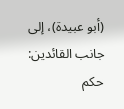(أبو عبيدة)، إلى جانب القائدين: حكم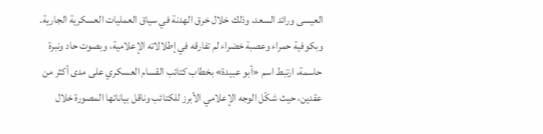العيسى ورائد السعد، وذلك خلال خرق الهدنة في سياق العمليات العسكرية الجارية.
وبكوفية حمراء وعصبة خضراء لم تفارقه في إطلالاته الإعلامية، وبصوت حاد ونبرة حاسمة، ارتبط اسم «أبو عبيدة» بخطاب كتائب القسام العسكري على مدى أكثر من عقدين، حيث شكّل الوجه الإعلامي الأبرز للكتائب وناقل بياناتها المصورة خلال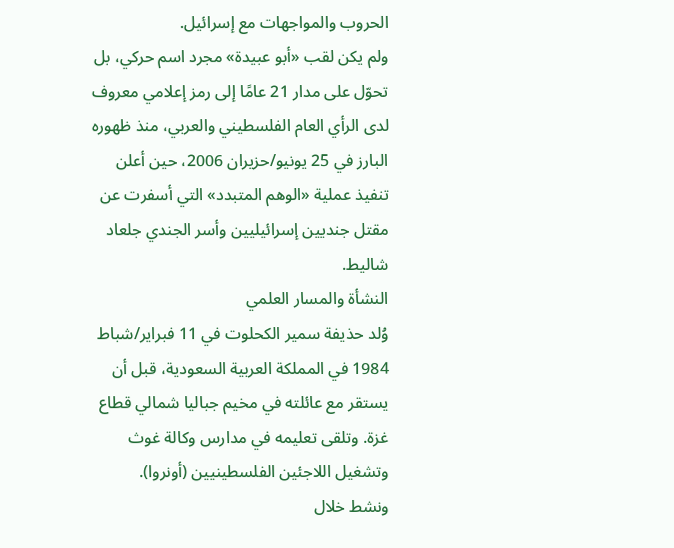الحروب والمواجهات مع إسرائيل.
ولم يكن لقب «أبو عبيدة» مجرد اسم حركي، بل تحوّل على مدار 21 عامًا إلى رمز إعلامي معروف لدى الرأي العام الفلسطيني والعربي، منذ ظهوره البارز في 25 يونيو/حزيران 2006، حين أعلن تنفيذ عملية «الوهم المتبدد» التي أسفرت عن مقتل جنديين إسرائيليين وأسر الجندي جلعاد شاليط.
النشأة والمسار العلمي
وُلد حذيفة سمير الكحلوت في 11 فبراير/شباط 1984 في المملكة العربية السعودية، قبل أن يستقر مع عائلته في مخيم جباليا شمالي قطاع غزة. وتلقى تعليمه في مدارس وكالة غوث وتشغيل اللاجئين الفلسطينيين (أونروا).
ونشط خلال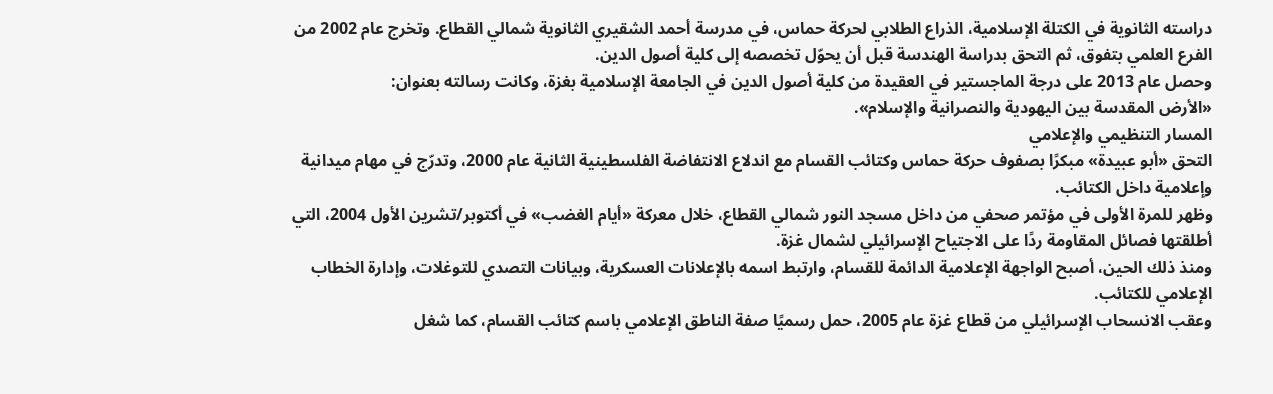دراسته الثانوية في الكتلة الإسلامية، الذراع الطلابي لحركة حماس، في مدرسة أحمد الشقيري الثانوية شمالي القطاع. وتخرج عام 2002 من الفرع العلمي بتفوق، ثم التحق بدراسة الهندسة قبل أن يحوّل تخصصه إلى كلية أصول الدين.
وحصل عام 2013 على درجة الماجستير في العقيدة من كلية أصول الدين في الجامعة الإسلامية بغزة، وكانت رسالته بعنوان:
«الأرض المقدسة بين اليهودية والنصرانية والإسلام».
المسار التنظيمي والإعلامي
التحق «أبو عبيدة» مبكرًا بصفوف حركة حماس وكتائب القسام مع اندلاع الانتفاضة الفلسطينية الثانية عام 2000، وتدرّج في مهام ميدانية وإعلامية داخل الكتائب.
وظهر للمرة الأولى في مؤتمر صحفي من داخل مسجد النور شمالي القطاع، خلال معركة «أيام الغضب» في أكتوبر/تشرين الأول 2004، التي أطلقتها فصائل المقاومة ردًا على الاجتياح الإسرائيلي لشمال غزة.
ومنذ ذلك الحين، أصبح الواجهة الإعلامية الدائمة للقسام، وارتبط اسمه بالإعلانات العسكرية، وبيانات التصدي للتوغلات، وإدارة الخطاب الإعلامي للكتائب.
وعقب الانسحاب الإسرائيلي من قطاع غزة عام 2005، حمل رسميًا صفة الناطق الإعلامي باسم كتائب القسام، كما شغل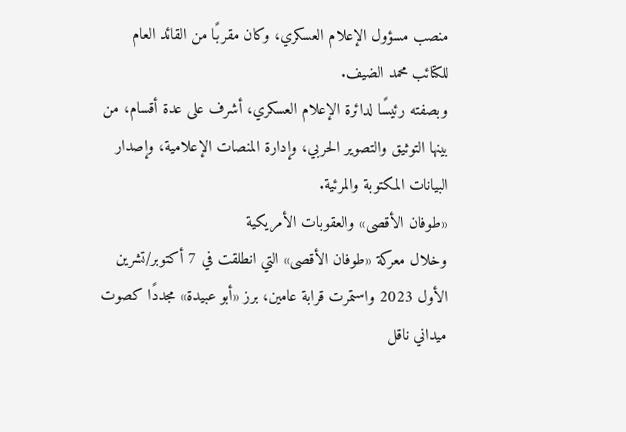منصب مسؤول الإعلام العسكري، وكان مقربًا من القائد العام للكتائب محمد الضيف.
وبصفته رئيسًا لدائرة الإعلام العسكري، أشرف على عدة أقسام، من بينها التوثيق والتصوير الحربي، وإدارة المنصات الإعلامية، وإصدار البيانات المكتوبة والمرئية.
«طوفان الأقصى» والعقوبات الأمريكية
وخلال معركة «طوفان الأقصى» التي انطلقت في 7 أكتوبر/تشرين الأول 2023 واستمرت قرابة عامين، برز «أبو عبيدة» مجددًا كصوت ميداني ناقل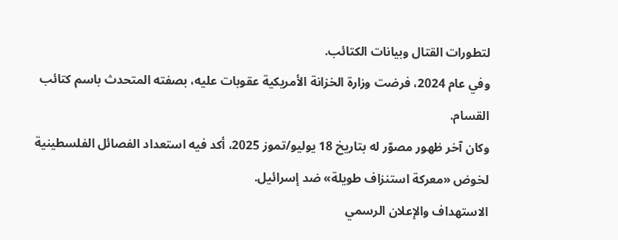لتطورات القتال وبيانات الكتائب.
وفي عام 2024، فرضت وزارة الخزانة الأمريكية عقوبات عليه، بصفته المتحدث باسم كتائب القسام.
وكان آخر ظهور مصوّر له بتاريخ 18 يوليو/تموز 2025، أكد فيه استعداد الفصائل الفلسطينية لخوض «معركة استنزاف طويلة» ضد إسرائيل.
الاستهداف والإعلان الرسمي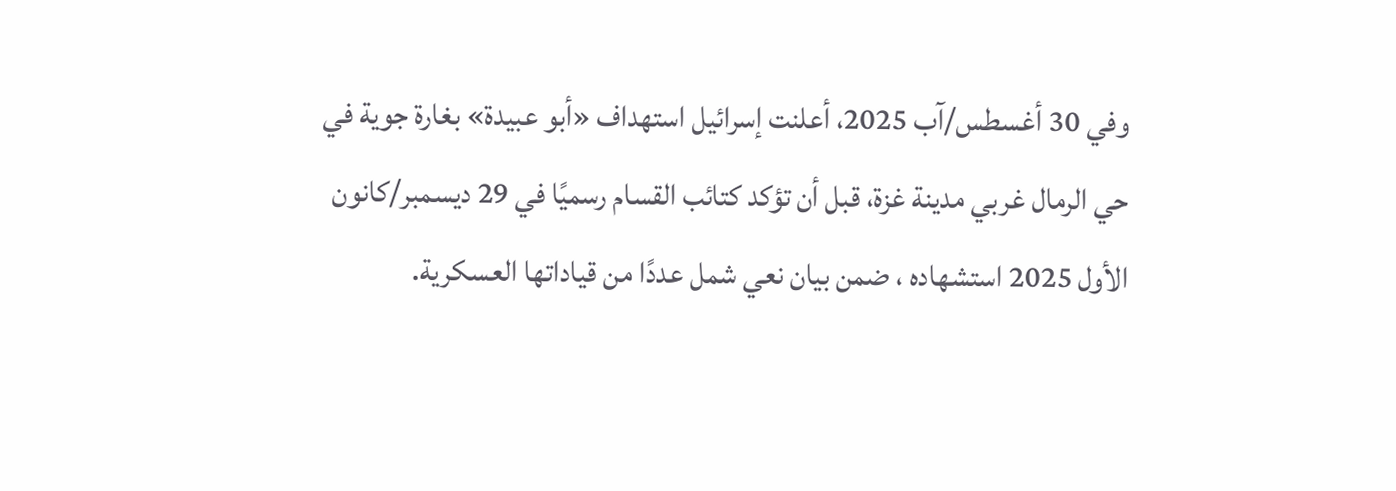وفي 30 أغسطس/آب 2025، أعلنت إسرائيل استهداف «أبو عبيدة» بغارة جوية في حي الرمال غربي مدينة غزة، قبل أن تؤكد كتائب القسام رسميًا في 29 ديسمبر/كانون الأول 2025 استشهاده ، ضمن بيان نعي شمل عددًا من قياداتها العسكرية.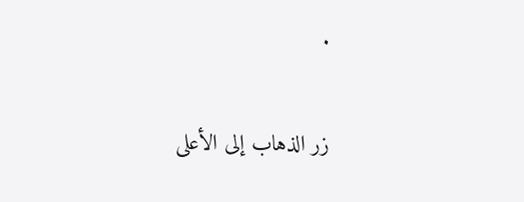.

زر الذهاب إلى الأعلى